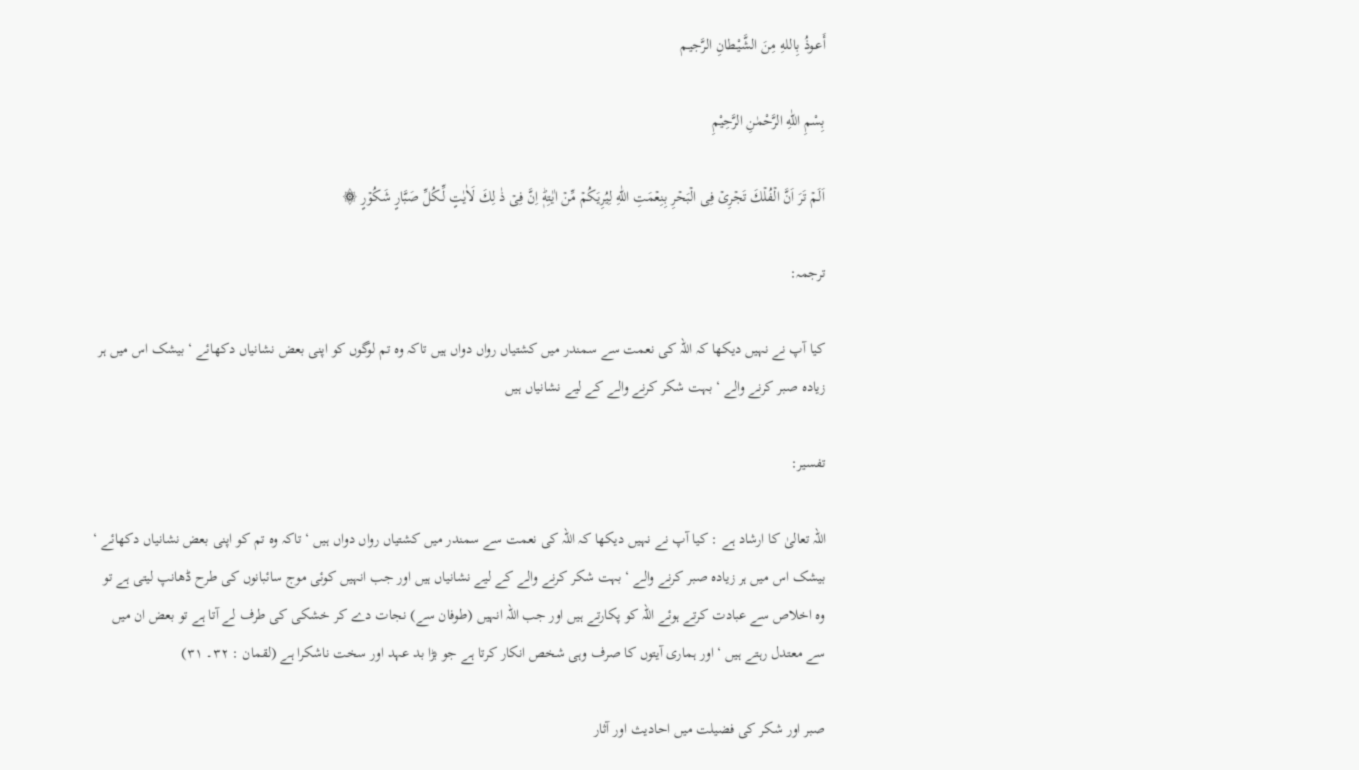أَعـوذُ بِاللهِ مِنَ الشَّيْـطانِ الرَّجيـم

بِسْمِ اللّٰهِ الرَّحْمٰنِ الرَّحِيْمِ

اَلَمۡ تَرَ اَنَّ الۡفُلۡكَ تَجۡرِىۡ فِى الۡبَحۡرِ بِنِعۡمَتِ اللّٰهِ لِيُرِيَكُمۡ مِّنۡ اٰيٰتِهٖؕ اِنَّ فِىۡ ذٰ لِكَ لَاٰيٰتٍ لِّـكُلِّ صَبَّارٍ شَكُوۡرٍ ۞

ترجمہ:

کیا آپ نے نہیں دیکھا کہ اللہ کی نعمت سے سمندر میں کشتیاں رواں دواں ہیں تاکہ وہ تم لوگوں کو اپنی بعض نشانیاں دکھائے ‘ بیشک اس میں ہر زیادہ صبر کرنے والے ‘ بہت شکر کرنے والے کے لیے نشانیاں ہیں

تفسیر:

اللہ تعالیٰ کا ارشاد ہے : کیا آپ نے نہیں دیکھا کہ اللہ کی نعمت سے سمندر میں کشتیاں رواں دواں ہیں ‘ تاکہ وہ تم کو اپنی بعض نشانیاں دکھائے ‘ بیشک اس میں ہر زیادہ صبر کرنے والے ‘ بہت شکر کرنے والے کے لیے نشانیاں ہیں اور جب انہیں کوئی موج سائبانوں کی طرح ڈھانپ لیتی ہے تو وہ اخلاص سے عبادت کرتے ہوئے اللہ کو پکارتے ہیں اور جب اللہ انہیں (طوفان سے) نجات دے کر خشکی کی طرف لے آتا ہے تو بعض ان میں سے معتدل رہتے ہیں ‘ اور ہماری آیتوں کا صرف وہی شخص انکار کرتا ہے جو بڑا بد عہد اور سخت ناشکرا ہے (لقمان : ٣٢۔ ٣١)

صبر اور شکر کی فضیلت میں احادیث اور آثار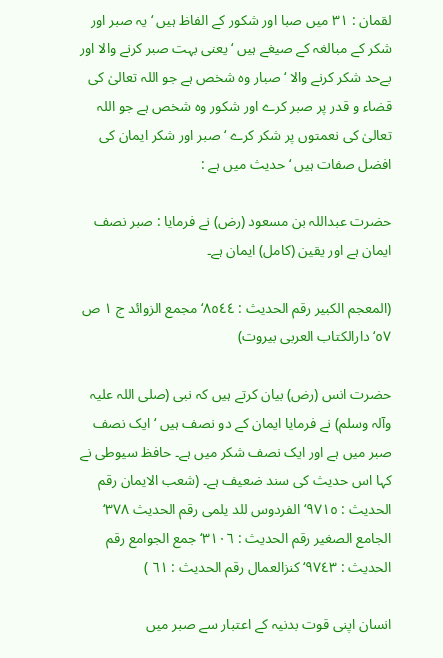لقمان : ٣١ میں صبا اور شکور کے الفاظ ہیں ‘ یہ صبر اور شکر کے مبالغہ کے صیغے ہیں ‘ یعنی بہت صبر کرنے والا اور بےحد شکر کرنے والا ‘ صبار وہ شخص ہے جو اللہ تعالیٰ کی قضاء و قدر پر صبر کرے اور شکور وہ شخص ہے جو اللہ تعالیٰ کی نعمتوں پر شکر کرے ‘ صبر اور شکر ایمان کی افضل صفات ہیں ‘ حدیث میں ہے :

حضرت عبداللہ بن مسعود (رض) نے فرمایا : صبر نصف ایمان ہے اور یقین (کامل) ایمان ہے۔

(المعجم الکبیر رقم الحدیث : ٨٥٤٤‘ مجمع الزوائد ج ١ ص ٥٧‘ دارالکتاب العربی بیروت)

حضرت انس (رض) بیان کرتے ہیں کہ نبی (صلی اللہ علیہ وآلہ وسلم) نے فرمایا ایمان کے دو نصف ہیں ‘ ایک نصف صبر میں ہے اور ایک نصف شکر میں ہے۔ حافظ سیوطی نے کہا اس حدیث کی سند ضعیف ہے۔ (شعب الایمان رقم الحدیث : ٩٧١٥‘ الفردوس للد یلمی رقم الحدیث ٣٧٨‘ الجامع الصغیر رقم الحدیث : ٣١٠٦‘ جمع الجوامع رقم الحدیث : ٩٧٤٣‘ کنزالعمال رقم الحدیث : ٦١ )

انسان اپنی قوت بدنیہ کے اعتبار سے صبر میں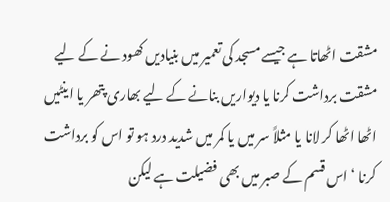مشقت اٹھاتا ہے جیسے مسجد کی تعمیر میں بنیادیں کھود نے کے لیے مشقت برداشت کرنا یا دیواریں بنانے کے لیے بھاری پتھر یا اینٹیں اٹھا اٹھا کر لانا یا مثلاً سر میں یا کمر میں شدید درد ہو تو اس کو برداشت کرنا ‘ اس قسم کے صبر میں بھی فضیلت ہے لیکن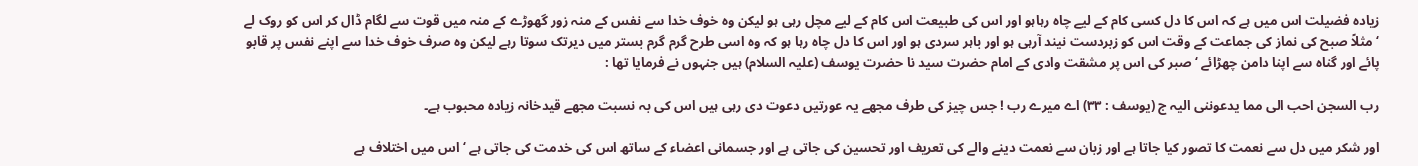زیادہ فضیلت اس میں ہے کہ اس کا دل کسی کام کے لیے چاہ رہاہو اور اس کی طبیعت اس کام کے لیے مچل رہی ہو لیکن وہ خوف خدا سے نفس کے منہ زور گھوڑے کے منہ میں قوت سے لگام ڈال کر اس کو روک لے ‘ مثلاً صبح کی نماز کی جماعت کے وقت اس کو زبردست نیند آرہی ہو اور باہر سردی ہو اور اس کا دل چاہ رہا ہو کہ وہ اسی طرح گرم گرم بستر میں دیرتک سوتا رہے لیکن وہ صرف خوف خدا سے اپنے نفس پر قابو پائے اور گناہ سے اپنا دامن چھڑائے ‘ صبر کی اس پر مشقت وادی کے امام حضرت سید نا حضرت یوسف (علیہ السلام) ہیں جنہوں نے فرمایا تھا :

رب السجن احب الی مما یدعوننی الیہ ج (یوسف : ٣٣) اے میرے رب ! جس چیز کی طرف مجھے یہ عورتیں دعوت دی رہی ہیں اس کی بہ نسبت مجھے قیدخانہ زیادہ محبوب ہے۔

اور شکر میں دل سے نعمت کا تصور کیا جاتا ہے اور زبان سے نعمت دینے والے کی تعریف اور تحسین کی جاتی ہے اور جسمانی اعضاء کے ساتھ اس کی خدمت کی جاتی ہے ‘ اس میں اختلاف ہے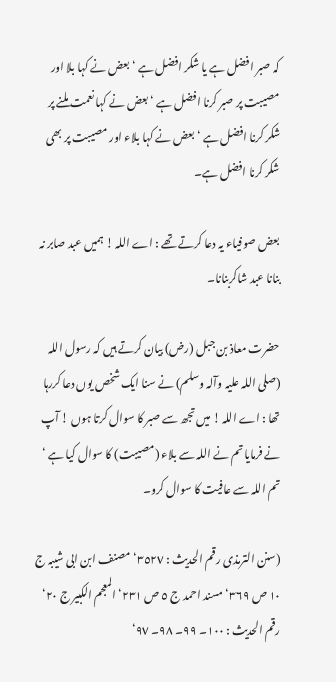کہ صبر افضل ہے یا شکر افضل ہے ‘ بعض نے کہا بلا اور مصیبت پر صبر کرنا افضل ہے ‘ بعض نے کہا نعمت ملنے پر شکر کرنا افضل ہے ‘ بعض نے کہا بلاء اور مصیبت پر بھی شکر کرنا افضل ہے۔

بعض صوفیاء یہ دعا کرتے تھے : اے اللہ ! ہمیں عبد صابر نہ بنانا عبد شاکربنانا۔

حضرت معاذ بن جبل (رض) بیان کرتے ہیں کہ رسول اللہ (صلی اللہ علیہ وآلہ وسلم) نے سنا ایک شخص یوں دعا کررہا تھا : اے اللہ ! میں تجھ سے صبر کا سوال کرتا ہوں ! آپ نے فرمایا تم نے اللہ سے بلاء (مصیبت) کا سوال کیا ہے ‘ تم اللہ سے عافیت کا سوال کرو۔

(سنن الترمذی رقم الحدیث : ٣٥٢٧‘ مصنف ابن ابی شیبہ ج ١٠ ص ٣٦٩‘ مسند احمد ج ٥ ص ٢٣١‘ المعجم الکبیر ج ٢٠‘ رقم الحدیث : ١٠٠۔ ٩٩۔ ٩٨۔ ٩٧‘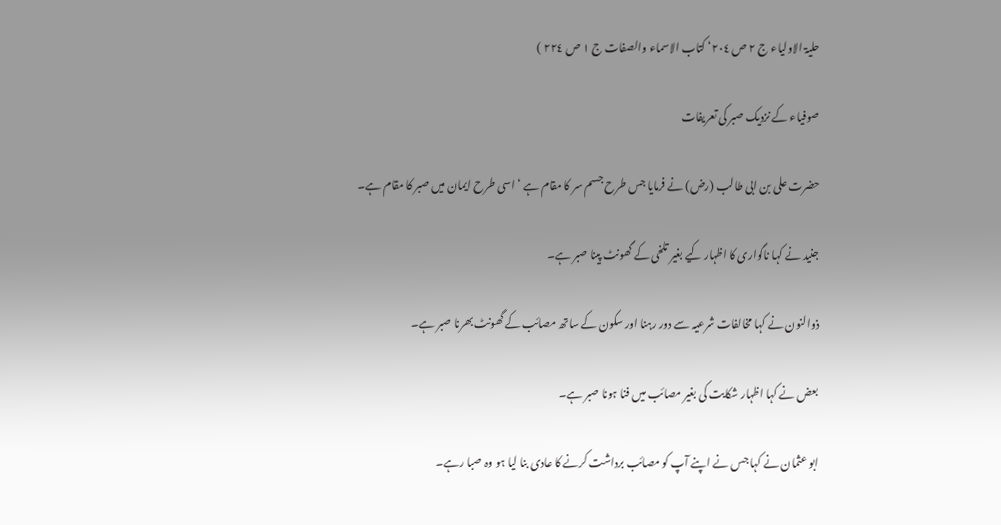حلیۃ الاولیاء ج ٢ ص ٢٠٤‘ کتاب الاسماء والصفات ج ١ ص ٢٢٤ )

صوفیاء کے نزدیک صبر کی تعریفات

حضرت علی بن ابی طالب (رض) نے فرمایا جس طرح جسم سر کا مقام ہے ‘ اسی طرح ایمان میں صبر کا مقام ہے۔

جنید نے کہا ناگواری کا اظہار کیے بغیر تلخی کے گھونٹ پینا صبر ہے۔

ذوالنون نے کہا مخالفات شرعیہ سے دور رہنا اور سکون کے ساتھ مصائب کے گھونٹ بھرنا صبر ہے۔

بعض نے کہا اظہار شکایت کی بغیر مصائب میں فنا ہونا صبر ہے۔

ابو عثمان نے کہا جس نے اپنے آپ کو مصائب برداشت کرنے کا عادی بنا لیا ہو وہ صبا رہے۔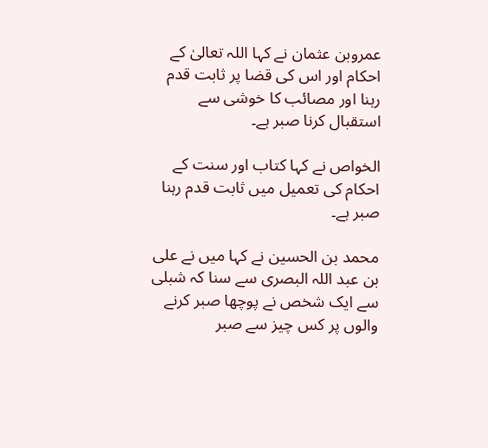عمروبن عثمان نے کہا اللہ تعالیٰ کے احکام اور اس کی قضا پر ثابت قدم رہنا اور مصائب کا خوشی سے استقبال کرنا صبر ہے۔

الخواص نے کہا کتاب اور سنت کے احکام کی تعمیل میں ثابت قدم رہنا صبر ہے۔

محمد بن الحسین نے کہا میں نے علی بن عبد اللہ البصری سے سنا کہ شبلی سے ایک شخص نے پوچھا صبر کرنے والوں پر کس چیز سے صبر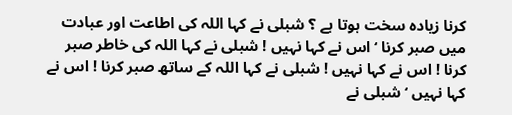کرنا زیادہ سخت ہوتا ہے ؟ شبلی نے کہا اللہ کی اطاعت اور عبادت میں صبر کرنا ‘ اس نے کہا نہیں ! شبلی نے کہا اللہ کی خاطر صبر کرنا ! اس نے کہا نہیں ! شبلی نے کہا اللہ کے ساتھ صبر کرنا ! اس نے کہا نہیں ‘ شبلی نے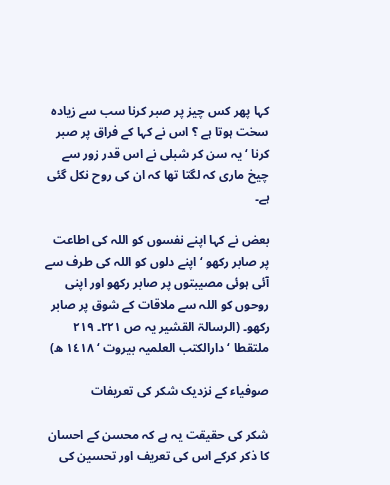کہا پھر کس چیز پر صبر کرنا سب سے زیادہ سخت ہوتا ہے ؟ اس نے کہا کے فراق پر صبر کرنا ‘ یہ سن کر شبلی نے اس قدر زور سے چیخ ماری کہ لگتا تھا کہ ان کی روح نکل گئی ہے۔

بعض نے کہا اپنے نفسوں کو اللہ کی اطاعت پر صابر رکھو ‘ اپنے دلوں کو اللہ کی طرف سے آئی ہوئی مصیبتوں پر صابر رکھو اور اپنی روحوں کو اللہ سے ملاقات کے شوق پر صابر رکھو۔ (الرسالۃ القشیر یہ ص ٢٢١۔ ٢١٩ ملتقطا ‘ دارالکتب العلمیہ بیروت ‘ ١٤١٨ ھ)

صوفیاء کے نزدیک شکر کی تعریفات

شکر کی حقیقت یہ ہے کہ محسن کے احسان کا ذکر کرکے اس کی تعریف اور تحسین کی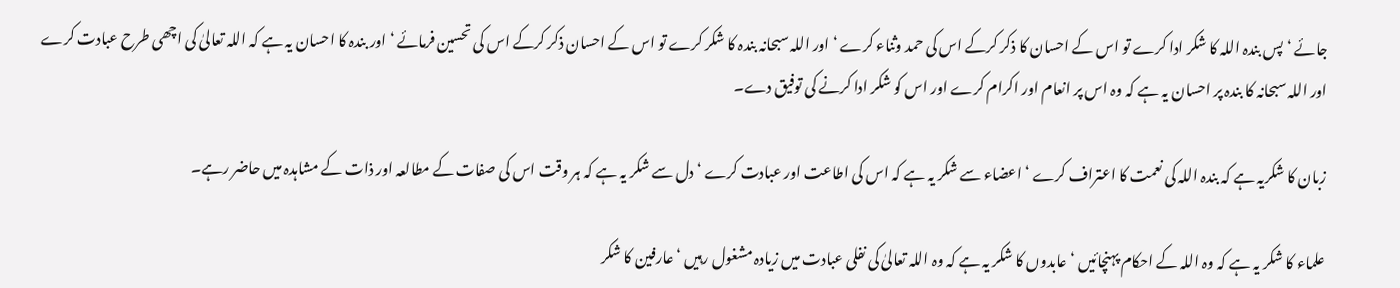جائے ‘ پس بندہ اللہ کا شکر ادا کرے تو اس کے احسان کا ذکر کرکے اس کی حمد وثناء کرے ‘ اور اللہ سبحانہ بندہ کا شکر کرے تو اس کے احسان ذکر کرکے اس کی تحسین فرمائے ‘ اور بندہ کا احسان یہ ہے کہ اللہ تعالیٰ کی اچھی طرح عبادت کرے اور اللہ سبحانہ کا بندہ پر احسان یہ ہے کہ وہ اس پر انعام اور اکرام کرے اور اس کو شکر ادا کرنے کی توفیق دے۔

زبان کا شکریہ ہے کہ بندہ اللہ کی نعمت کا اعتراف کرے ‘ اعضاء سے شکر یہ ہے کہ اس کی اطاعت اور عبادت کرے ‘ دل سے شکر یہ ہے کہ ہر وقت اس کی صفات کے مطالعہ اور ذات کے مشاہدہ میں حاضر رہے۔

علماء کا شکر یہ ہے کہ وہ اللہ کے احکام پہنچائیں ‘ عابدوں کا شکر یہ ہے کہ وہ اللہ تعالیٰ کی نفلی عبادت میں زیادہ مشغول رہیں ‘ عارفین کا شکر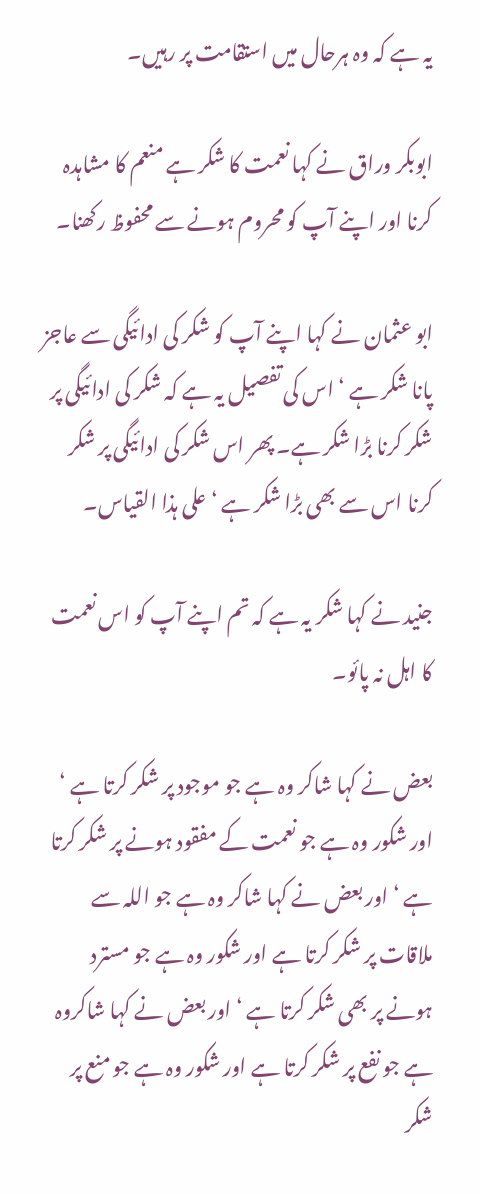یہ ہے کہ وہ ہرحال میں استقامت پر رہیں۔

ابوبکر وراق نے کہا نعمت کا شکر ہے منعم کا مشاہدہ کرنا اور اپنے آپ کو محروم ہونے سے محفوظ رکھنا۔

ابو عثمان نے کہا اپنے آپ کو شکر کی ادائیگی سے عاجز پانا شکر ہے ‘ اس کی تفصیل یہ ہے کہ شکر کی ادائیگی پر شکر کرنا بڑا شکر ہے۔ پھر اس شکر کی ادائیگی پر شکر کرنا اس سے بھی بڑا شکر ہے ‘ علی ہذا القیاس۔

جنید نے کہا شکر یہ ہے کہ تم اپنے آپ کو اس نعمت کا اہل نہ پائو۔

بعض نے کہا شاکر وہ ہے جو موجود پر شکر کرتا ہے ‘ اور شکور وہ ہے جو نعمت کے مفقود ہونے پر شکر کرتا ہے ‘ اور بعض نے کہا شاکر وہ ہے جو اللہ سے ملاقات پر شکر کرتا ہے اور شکور وہ ہے جو مسترد ہونے پر بھی شکر کرتا ہے ‘ اور بعض نے کہا شاکروہ ہے جو نفع پر شکر کرتا ہے اور شکور وہ ہے جو منع پر شکر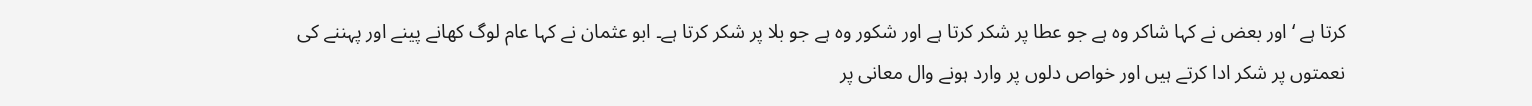کرتا ہے ‘ اور بعض نے کہا شاکر وہ ہے جو عطا پر شکر کرتا ہے اور شکور وہ ہے جو بلا پر شکر کرتا ہے۔ ابو عثمان نے کہا عام لوگ کھانے پینے اور پہننے کی نعمتوں پر شکر ادا کرتے ہیں اور خواص دلوں پر وارد ہونے وال معانی پر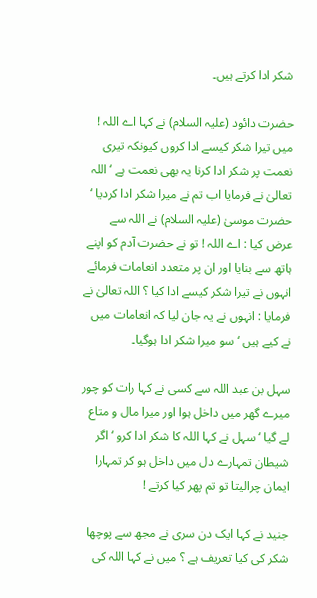شکر ادا کرتے ہیں۔

حضرت دائود (علیہ السلام) نے کہا اے اللہ ! میں تیرا شکر کیسے ادا کروں کیونکہ تیری نعمت پر شکر ادا کرنا یہ بھی نعمت ہے ‘ اللہ تعالیٰ نے فرمایا اب تم نے میرا شکر ادا کردیا ‘ حضرت موسیٰ (علیہ السلام) نے اللہ سے عرض کیا : اے اللہ ! تو نے حضرت آدم کو اپنے ہاتھ سے بنایا اور ان پر متعدد انعامات فرمائے انہوں نے تیرا شکر کیسے ادا کیا ؟ اللہ تعالیٰ نے فرمایا : انہوں نے یہ جان لیا کہ انعامات میں نے کیے ہیں ‘ سو میرا شکر ادا ہوگیا۔

سہل بن عبد اللہ سے کسی نے کہا رات کو چور میرے گھر میں داخل ہوا اور میرا مال و متاع لے گیا ‘ سہل نے کہا اللہ کا شکر ادا کرو ‘ اگر شیطان تمہارے دل میں داخل ہو کر تمہارا ایمان چرالیتا تو تم پھر کیا کرتے !

جنید نے کہا ایک دن سری نے مجھ سے پوچھا شکر کی کیا تعریف ہے ؟ میں نے کہا اللہ کی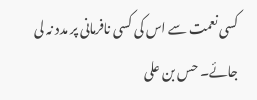کسی نعمت سے اس کی کسی نافرمانی پر مدد نہ لی جائے۔ حس بن علی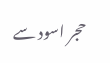حجر اسود سے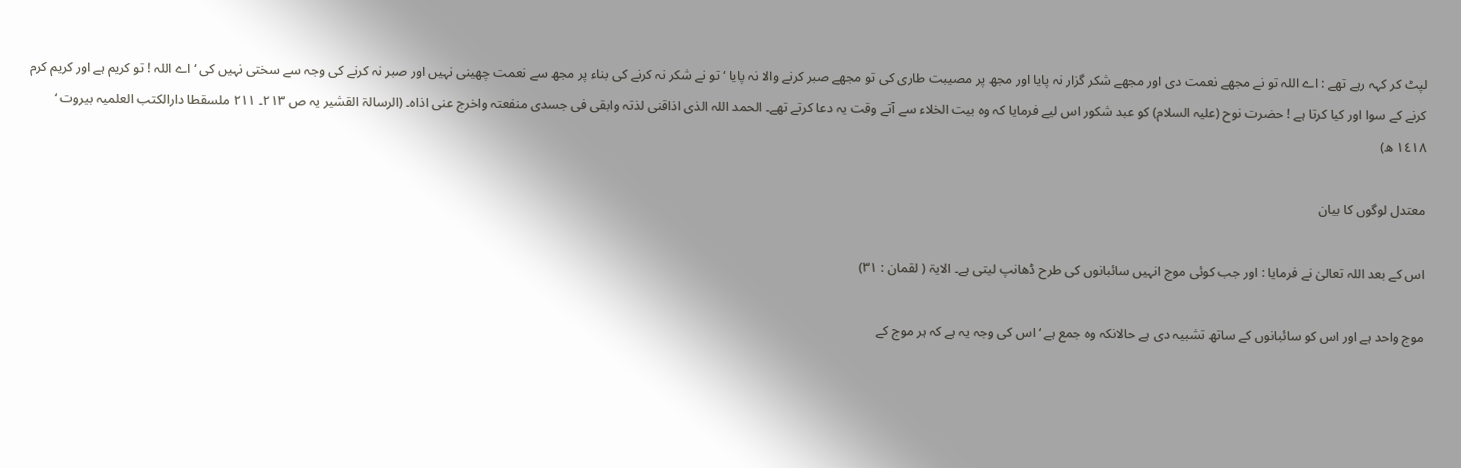لپٹ کر کہہ رہے تھے : اے اللہ تو نے مجھے نعمت دی اور مجھے شکر گزار نہ پایا اور مجھ پر مصیبت طاری کی تو مجھے صبر کرنے والا نہ پایا ‘ تو نے شکر نہ کرنے کی بناء پر مجھ سے نعمت چھینی نہیں اور صبر نہ کرنے کی وجہ سے سختی نہیں کی ‘ اے اللہ ! تو کریم ہے اور کریم کرم کرنے کے سوا اور کیا کرتا ہے ! حضرت نوح (علیہ السلام) کو عبد شکور اس لیے فرمایا کہ وہ بیت الخلاء سے آتے وقت یہ دعا کرتے تھے۔ الحمد اللہ الذی اذاقنی لذتہ وابقی فی جسدی منفعتہ واخرج عنی اذاہ۔ (الرسالۃ القشیر یہ ص ٢١٣۔ ٢١١ ملسقطا دارالکتب العلمیہ بیروت ‘ ١٤١٨ ھ)

معتدل لوگوں کا بیان

اس کے بعد اللہ تعالیٰ نے فرمایا : اور جب کوئی موج انہیں سائبانوں کی طرح ڈھانپ لیتی ہے۔ الایۃ ( لقمان : ٣١)

موج واحد ہے اور اس کو سائبانوں کے ساتھ تشبیہ دی ہے حالانکہ وہ جمع ہے ‘ اس کی وجہ یہ ہے کہ ہر موج کے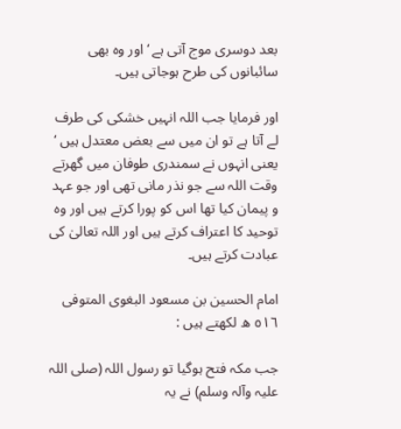بعد دوسری موج آتی ہے ‘ اور وہ بھی سائبانوں کی طرح ہوجاتی ہیں۔

اور فرمایا جب اللہ انہیں خشکی کی طرف لے آتا ہے تو ان میں سے بعض معتدل ہیں ‘ یعنی انہوں نے سمندری طوفان میں گھرتے وقت اللہ سے جو نذر مانی تھی اور جو عہد و پیمان کیا تھا اس کو پورا کرتے ہیں اور وہ توحید کا اعتراف کرتے ہیں اور اللہ تعالیٰ کی عبادت کرتے ہیں۔

امام الحسین بن مسعود البغوی المتوفی ٥١٦ ھ لکھتے ہیں :

جب مکہ فتح ہوگیا تو رسول اللہ (صلی اللہ علیہ وآلہ وسلم) نے یہ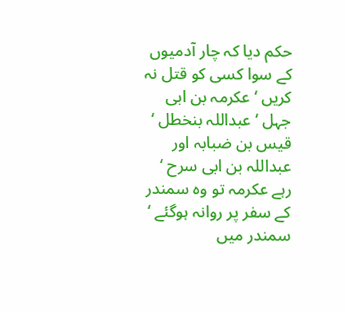حکم دیا کہ چار آدمیوں کے سوا کسی کو قتل نہ کریں ‘ عکرمہ بن ابی جہل ‘ عبداللہ بنخطل ‘ قیس بن ضبابہ اور عبداللہ بن ابی سرح ‘ رہے عکرمہ تو وہ سمندر کے سفر پر روانہ ہوگئے ‘ سمندر میں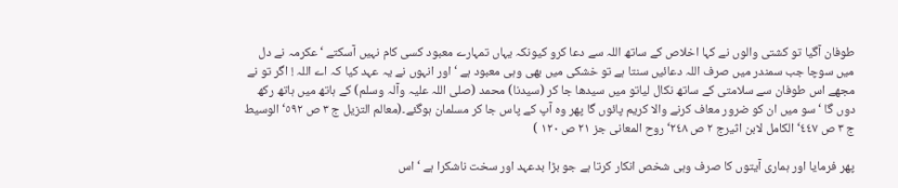طوفان آگیا تو کشتی والوں نے کہا اخلاص کے ساتھ اللہ سے دعا کرو کیونکہ یہاں تمہارے معبود کسی کام نہیں آسکتے ‘ عکرمہ نے دل میں سوچا جب سمندر میں صرف اللہ دعائیں سنتا ہے تو خشکی میں بھی وہی معبود ہے ‘ اور انہوں نے یہ عہد کیا کہ اے اللہ ! اگر تو نے مجھے اس طوفان سے سلامتی کے ساتھ نکال لیاتو میں سیدھا جا کر (سیدنا) محمد (صلی اللہ علیہ وآلہ وسلم) کے ہاتھ میں ہاتھ رکھ دوں گا ‘ سو میں ان کو ضرور معاف کرنے والا کریم پائوں گا پھر وہ آپ کے پاس جا کر مسلمان ہوگئے۔(معالم التزیل ج ٣ ص ٥٩٢‘ الوسیط ج ٣ ص ٤٤٧‘ الکامل لابن اثیرج ٢ ص ٢٤٨‘ روح المعانی جز ٢١ ص ١٢٠ )

پھر فرمایا اور ہماری آیتوں کا صرف وہی شخص انکار کرتا ہے جو بڑا بدعہد اور سخت ناشکرا ہے ‘ اس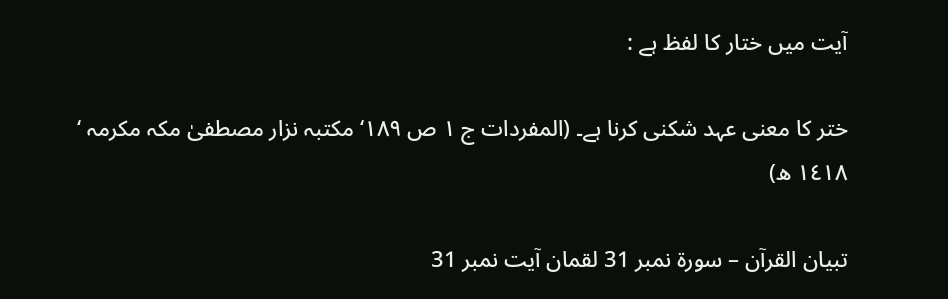آیت میں ختار کا لفظ ہے :

ختر کا معنی عہد شکنی کرنا ہے۔ (المفردات ج ١ ص ١٨٩‘ مکتبہ نزار مصطفیٰ مکہ مکرمہ ‘ ١٤١٨ ھ)

تبیان القرآن – سورۃ نمبر 31 لقمان آیت نمبر 31